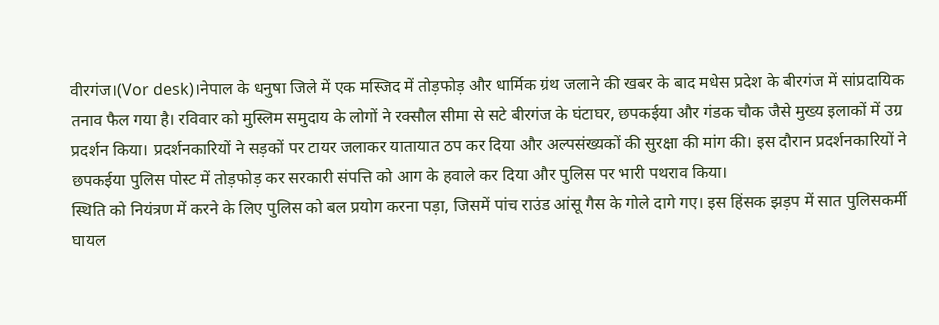वीरगंज।(Vor desk)।नेपाल के धनुषा जिले में एक मस्जिद में तोड़फोड़ और धार्मिक ग्रंथ जलाने की खबर के बाद मधेस प्रदेश के बीरगंज में सांप्रदायिक तनाव फैल गया है। रविवार को मुस्लिम समुदाय के लोगों ने रक्सौल सीमा से सटे बीरगंज के घंटाघर, छपकईया और गंडक चौक जैसे मुख्य इलाकों में उग्र प्रदर्शन किया। प्रदर्शनकारियों ने सड़कों पर टायर जलाकर यातायात ठप कर दिया और अल्पसंख्यकों की सुरक्षा की मांग की। इस दौरान प्रदर्शनकारियों ने छपकईया पुलिस पोस्ट में तोड़फोड़ कर सरकारी संपत्ति को आग के हवाले कर दिया और पुलिस पर भारी पथराव किया।
स्थिति को नियंत्रण में करने के लिए पुलिस को बल प्रयोग करना पड़ा, जिसमें पांच राउंड आंसू गैस के गोले दागे गए। इस हिंसक झड़प में सात पुलिसकर्मी घायल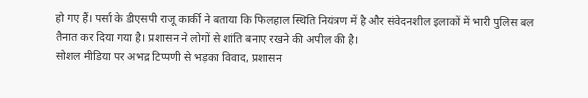हो गए हैं। पर्सा के डीएसपी राजू कार्की ने बताया कि फिलहाल स्थिति नियंत्रण में है और संवेदनशील इलाकों में भारी पुलिस बल तैनात कर दिया गया है। प्रशासन ने लोगों से शांति बनाए रखने की अपील की है।
सोशल मीडिया पर अभद्र टिप्पणी से भड़का विवाद, प्रशासन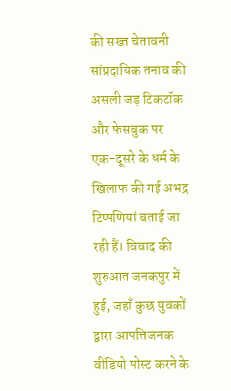की सख्त चेतावनी
सांप्रदायिक तनाव की असली जड़ टिकटॉक और फेसबुक पर एक-दूसरे के धर्म के खिलाफ की गई अभद्र टिप्पणियां बताई जा रही हैं। विवाद की शुरुआत जनकपुर में हुई, जहाँ कुछ युवकों द्वारा आपत्तिजनक वीडियो पोस्ट करने के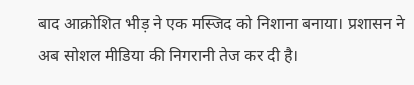बाद आक्रोशित भीड़ ने एक मस्जिद को निशाना बनाया। प्रशासन ने अब सोशल मीडिया की निगरानी तेज कर दी है।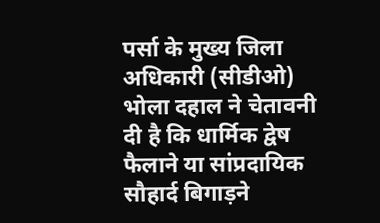पर्सा के मुख्य जिला अधिकारी (सीडीओ) भोला दहाल ने चेतावनी दी है कि धार्मिक द्वेष फैलाने या सांप्रदायिक सौहार्द बिगाड़ने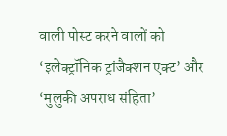वाली पोस्ट करने वालों को ‘इलेक्ट्रॉनिक ट्रांजैक्शन एक्ट’ और ‘मुलुकी अपराध संहिता’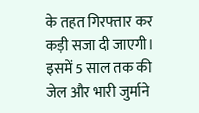के तहत गिरफ्तार कर कड़ी सजा दी जाएगी। इसमें 5 साल तक की जेल और भारी जुर्माने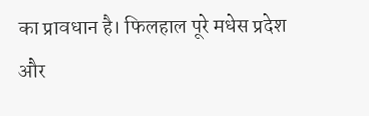का प्रावधान है। फिलहाल पूरे मधेस प्रदेश और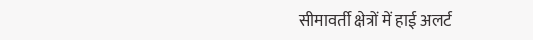सीमावर्ती क्षेत्रों में हाई अलर्ट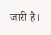जारी है।